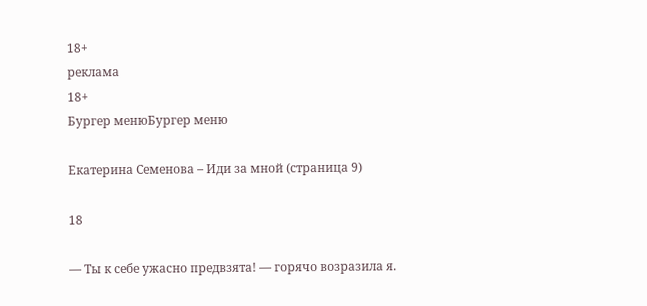18+
реклама
18+
Бургер менюБургер меню

Екатерина Семенова – Иди за мной (страница 9)

18

— Ты к себе ужасно предвзята! — горячо возразила я.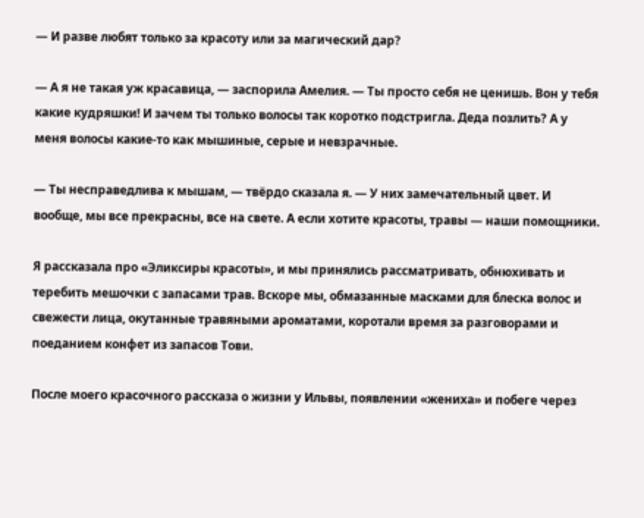— И разве любят только за красоту или за магический дар?

— А я не такая уж красавица, — заспорила Амелия. — Ты просто себя не ценишь. Вон у тебя какие кудряшки! И зачем ты только волосы так коротко подстригла. Деда позлить? А у меня волосы какие-то как мышиные, серые и невзрачные.

— Ты несправедлива к мышам, — твёрдо сказала я. — У них замечательный цвет. И вообще, мы все прекрасны, все на свете. А если хотите красоты, травы — наши помощники.

Я рассказала про «Эликсиры красоты», и мы принялись рассматривать, обнюхивать и теребить мешочки с запасами трав. Вскоре мы, обмазанные масками для блеска волос и свежести лица, окутанные травяными ароматами, коротали время за разговорами и поеданием конфет из запасов Тови.

После моего красочного рассказа о жизни у Ильвы, появлении «жениха» и побеге через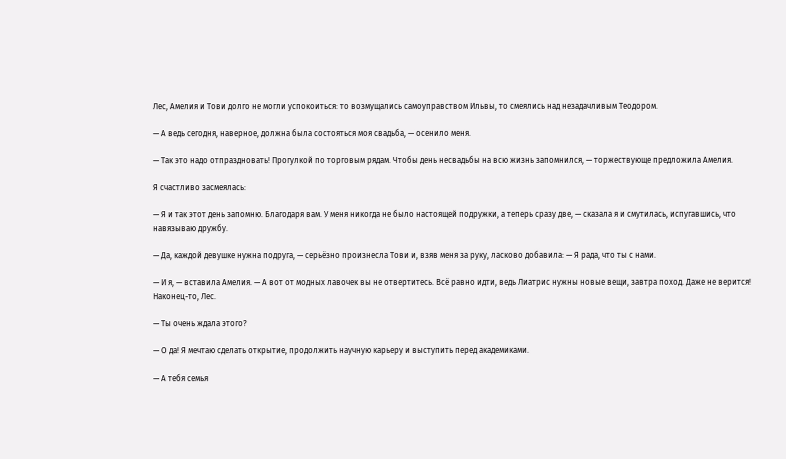Лес, Амелия и Тови долго не могли успокоиться: то возмущались самоуправством Ильвы, то смеялись над незадачливым Теодором.

— А ведь сегодня, наверное, должна была состояться моя свадьба, — осенило меня.

— Так это надо отпраздновать! Прогулкой по торговым рядам. Чтобы день несвадьбы на всю жизнь запомнился, — торжествующе предложила Амелия.

Я счастливо засмеялась:

— Я и так этот день запомню. Благодаря вам. У меня никогда не было настоящей подружки, а теперь сразу две, — сказала я и смутилась, испугавшись, что навязываю дружбу.

— Да, каждой девушке нужна подруга, — серьёзно произнесла Тови и, взяв меня за руку, ласково добавила: — Я рада, что ты с нами.

— И я, — вставила Амелия. — А вот от модных лавочек вы не отвертитесь. Всё равно идти, ведь Лиатрис нужны новые вещи, завтра поход. Даже не верится! Наконец-то, Лес.

— Ты очень ждала этого?

— О да! Я мечтаю сделать открытие, продолжить научную карьеру и выступить перед академиками.

— А тебя семья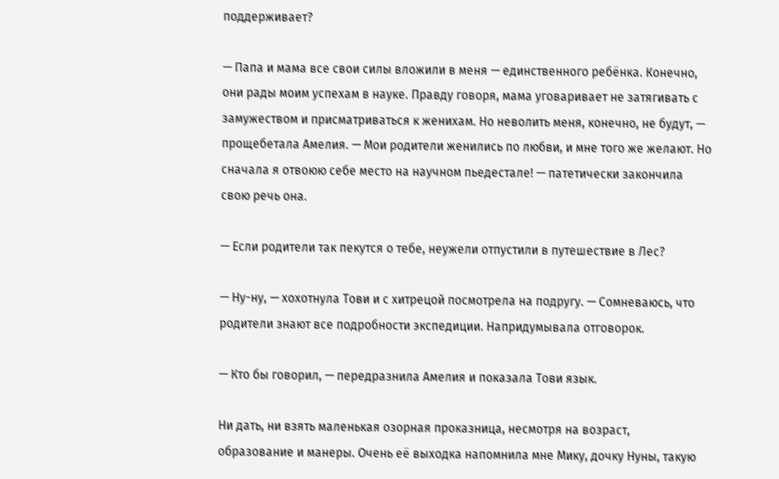поддерживает?

— Папа и мама все свои силы вложили в меня — единственного ребёнка. Конечно, они рады моим успехам в науке. Правду говоря, мама уговаривает не затягивать с замужеством и присматриваться к женихам. Но неволить меня, конечно, не будут, — прощебетала Амелия. — Мои родители женились по любви, и мне того же желают. Но сначала я отвоюю себе место на научном пьедестале! — патетически закончила свою речь она.

— Если родители так пекутся о тебе, неужели отпустили в путешествие в Лес?

— Ну-ну, — хохотнула Тови и с хитрецой посмотрела на подругу. — Сомневаюсь, что родители знают все подробности экспедиции. Напридумывала отговорок.

— Кто бы говорил, — передразнила Амелия и показала Тови язык.

Ни дать, ни взять маленькая озорная проказница, несмотря на возраст, образование и манеры. Очень её выходка напомнила мне Мику, дочку Нуны, такую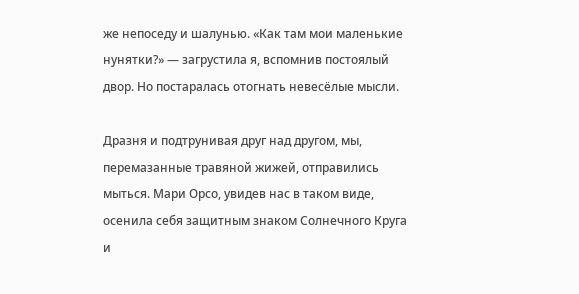же непоседу и шалунью. «Как там мои маленькие нунятки?» — загрустила я, вспомнив постоялый двор. Но постаралась отогнать невесёлые мысли.

Дразня и подтрунивая друг над другом, мы, перемазанные травяной жижей, отправились мыться. Мари Орсо, увидев нас в таком виде, осенила себя защитным знаком Солнечного Круга и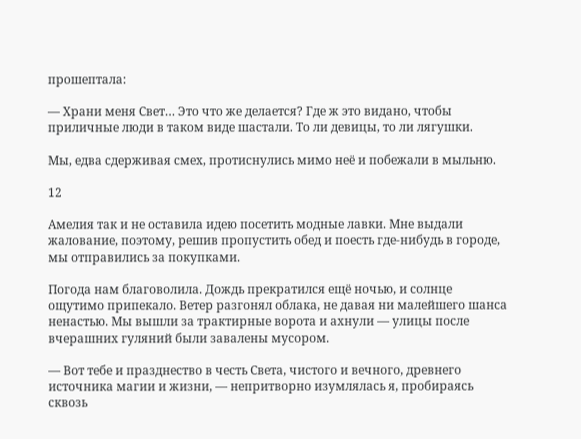прошептала:

— Храни меня Свет… Это что же делается? Где ж это видано, чтобы приличные люди в таком виде шастали. То ли девицы, то ли лягушки.

Мы, едва сдерживая смех, протиснулись мимо неё и побежали в мыльню.

12

Амелия так и не оставила идею посетить модные лавки. Мне выдали жалование, поэтому, решив пропустить обед и поесть где-нибудь в городе, мы отправились за покупками.

Погода нам благоволила. Дождь прекратился ещё ночью, и солнце ощутимо припекало. Ветер разгонял облака, не давая ни малейшего шанса ненастью. Мы вышли за трактирные ворота и ахнули — улицы после вчерашних гуляний были завалены мусором.

— Вот тебе и празднество в честь Света, чистого и вечного, древнего источника магии и жизни, — непритворно изумлялась я, пробираясь сквозь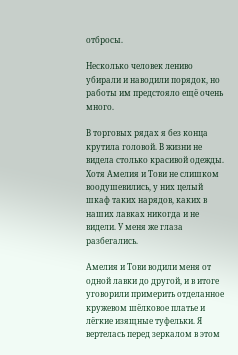отбросы.

Несколько человек лениво убирали и наводили порядок, но работы им предстояло ещё очень много.

В торговых рядах я без конца крутила головой. В жизни не видела столько красивой одежды. Хотя Амелия и Тови не слишком воодушевились, у них целый шкаф таких нарядов, каких в наших лавках никогда и не видели. У меня же глаза разбегались.

Амелия и Тови водили меня от одной лавки до другой, и в итоге уговорили примерить отделанное кружевом шёлковое платье и лёгкие изящные туфельки. Я вертелась перед зеркалом в этом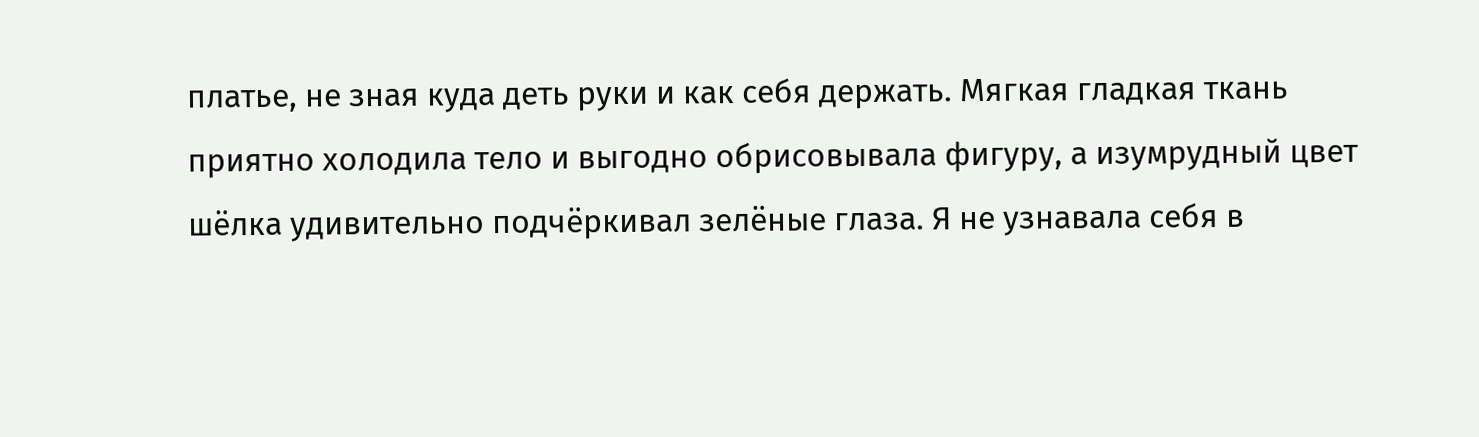платье, не зная куда деть руки и как себя держать. Мягкая гладкая ткань приятно холодила тело и выгодно обрисовывала фигуру, а изумрудный цвет шёлка удивительно подчёркивал зелёные глаза. Я не узнавала себя в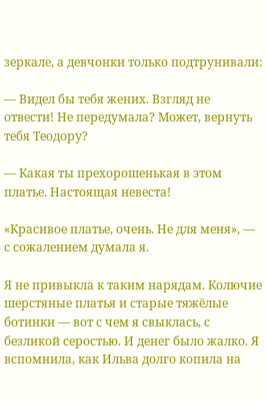зеркале, а девчонки только подтрунивали:

— Видел бы тебя жених. Взгляд не отвести! Не передумала? Может, вернуть тебя Теодору?

— Какая ты прехорошенькая в этом платье. Настоящая невеста!

«Красивое платье, очень. Не для меня», — с сожалением думала я.

Я не привыкла к таким нарядам. Колючие шерстяные платья и старые тяжёлые ботинки — вот с чем я свыклась, с безликой серостью. И денег было жалко. Я вспомнила, как Ильва долго копила на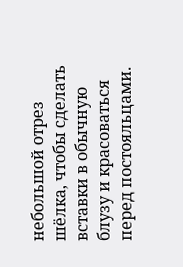небольшой отрез шёлка, чтобы сделать вставки в обычную блузу и красоваться перед постояльцами.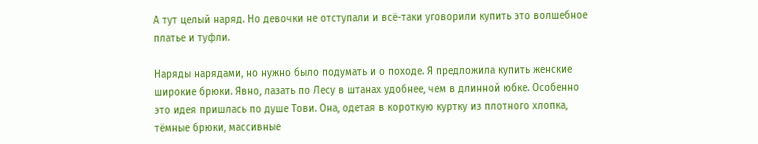А тут целый наряд. Но девочки не отступали и всё-таки уговорили купить это волшебное платье и туфли.

Наряды нарядами, но нужно было подумать и о походе. Я предложила купить женские широкие брюки. Явно, лазать по Лесу в штанах удобнее, чем в длинной юбке. Особенно это идея пришлась по душе Тови. Она, одетая в короткую куртку из плотного хлопка, тёмные брюки, массивные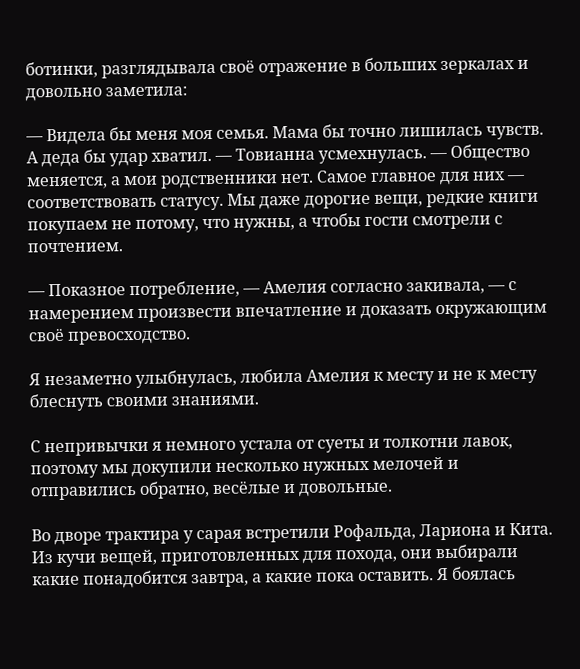ботинки, разглядывала своё отражение в больших зеркалах и довольно заметила:

— Видела бы меня моя семья. Мама бы точно лишилась чувств. А деда бы удар хватил. — Товианна усмехнулась. — Общество меняется, а мои родственники нет. Самое главное для них — соответствовать статусу. Мы даже дорогие вещи, редкие книги покупаем не потому, что нужны, а чтобы гости смотрели с почтением.

— Показное потребление, — Амелия согласно закивала, — с намерением произвести впечатление и доказать окружающим своё превосходство.

Я незаметно улыбнулась, любила Амелия к месту и не к месту блеснуть своими знаниями.

С непривычки я немного устала от суеты и толкотни лавок, поэтому мы докупили несколько нужных мелочей и отправились обратно, весёлые и довольные.

Во дворе трактира у сарая встретили Рофальда, Лариона и Кита. Из кучи вещей, приготовленных для похода, они выбирали какие понадобится завтра, а какие пока оставить. Я боялась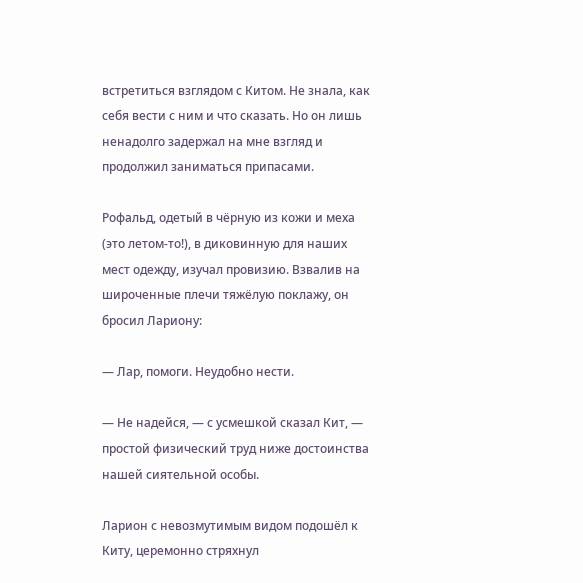встретиться взглядом с Китом. Не знала, как себя вести с ним и что сказать. Но он лишь ненадолго задержал на мне взгляд и продолжил заниматься припасами.

Рофальд, одетый в чёрную из кожи и меха (это летом-то!), в диковинную для наших мест одежду, изучал провизию. Взвалив на широченные плечи тяжёлую поклажу, он бросил Лариону:

— Лар, помоги. Неудобно нести.

— Не надейся, — с усмешкой сказал Кит, — простой физический труд ниже достоинства нашей сиятельной особы.

Ларион с невозмутимым видом подошёл к Киту, церемонно стряхнул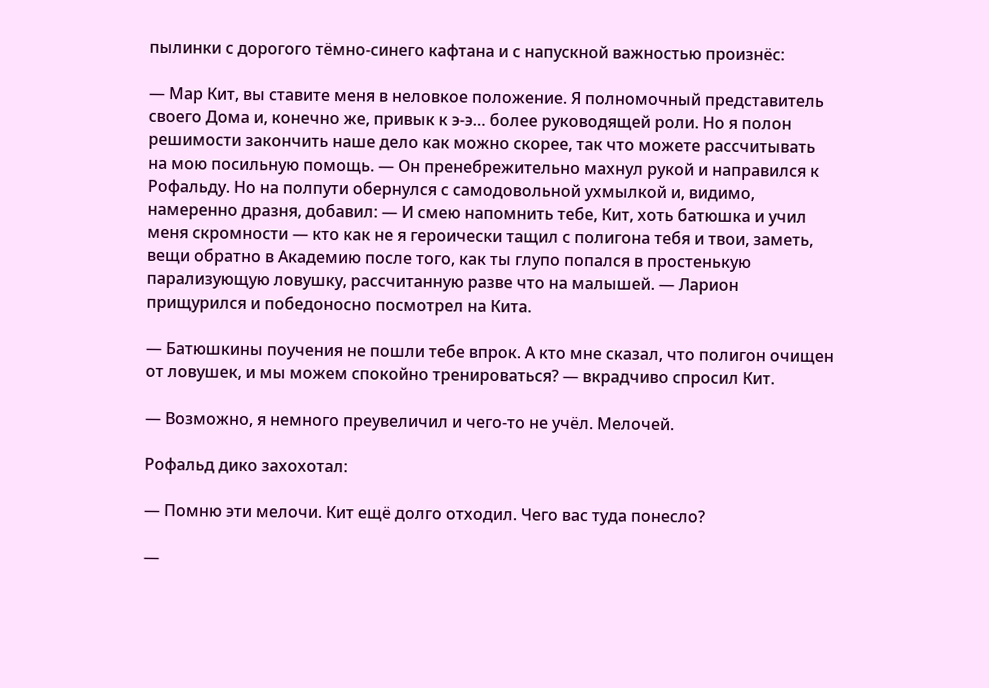пылинки с дорогого тёмно-синего кафтана и с напускной важностью произнёс:

— Мар Кит, вы ставите меня в неловкое положение. Я полномочный представитель своего Дома и, конечно же, привык к э-э… более руководящей роли. Но я полон решимости закончить наше дело как можно скорее, так что можете рассчитывать на мою посильную помощь. — Он пренебрежительно махнул рукой и направился к Рофальду. Но на полпути обернулся с самодовольной ухмылкой и, видимо, намеренно дразня, добавил: — И смею напомнить тебе, Кит, хоть батюшка и учил меня скромности — кто как не я героически тащил с полигона тебя и твои, заметь, вещи обратно в Академию после того, как ты глупо попался в простенькую парализующую ловушку, рассчитанную разве что на малышей. — Ларион прищурился и победоносно посмотрел на Кита.

— Батюшкины поучения не пошли тебе впрок. А кто мне сказал, что полигон очищен от ловушек, и мы можем спокойно тренироваться? — вкрадчиво спросил Кит.

— Возможно, я немного преувеличил и чего-то не учёл. Мелочей.

Рофальд дико захохотал:

— Помню эти мелочи. Кит ещё долго отходил. Чего вас туда понесло?

—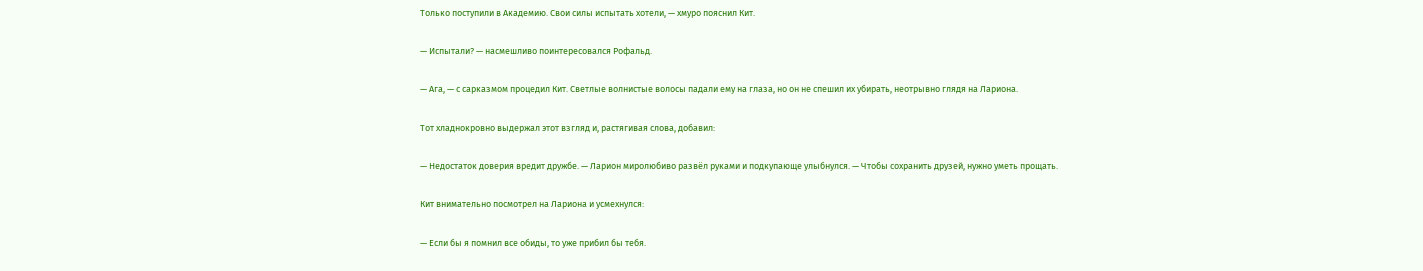Только поступили в Академию. Свои силы испытать хотели, — хмуро пояснил Кит.

— Испытали? — насмешливо поинтересовался Рофальд.

— Ага, — с сарказмом процедил Кит. Светлые волнистые волосы падали ему на глаза, но он не спешил их убирать, неотрывно глядя на Лариона.

Тот хладнокровно выдержал этот взгляд и, растягивая слова, добавил:

— Недостаток доверия вредит дружбе. — Ларион миролюбиво развёл руками и подкупающе улыбнулся. — Чтобы сохранить друзей, нужно уметь прощать.

Кит внимательно посмотрел на Лариона и усмехнулся:

— Если бы я помнил все обиды, то уже прибил бы тебя.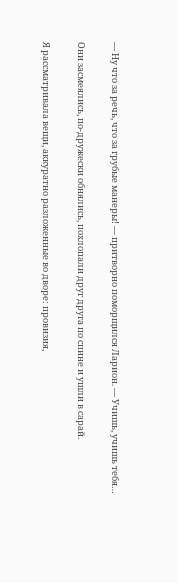— Ну что за речь, что за грубые манеры! — притворно поморщился Ларион. — Учишь, учишь тебя…

Они засмеялись, по-дружески обнялись, похлопали друг друга по спине и ушли в сарай.

Я рассматривала вещи, аккуратно разложенные во дворе: провизия,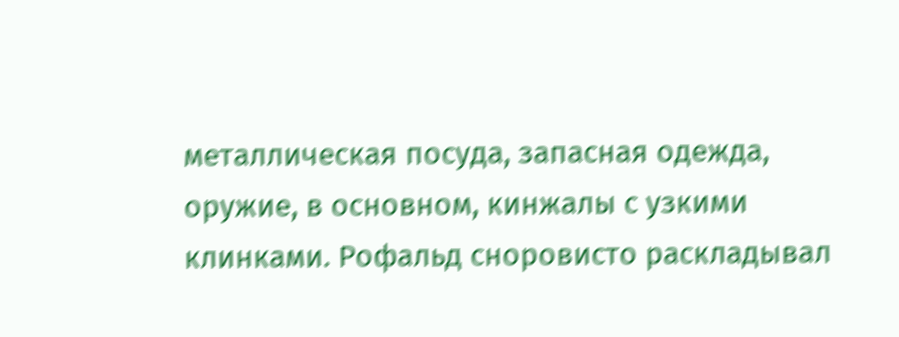металлическая посуда, запасная одежда, оружие, в основном, кинжалы с узкими клинками. Рофальд сноровисто раскладывал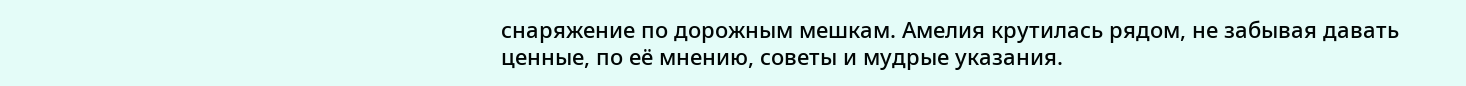снаряжение по дорожным мешкам. Амелия крутилась рядом, не забывая давать ценные, по её мнению, советы и мудрые указания.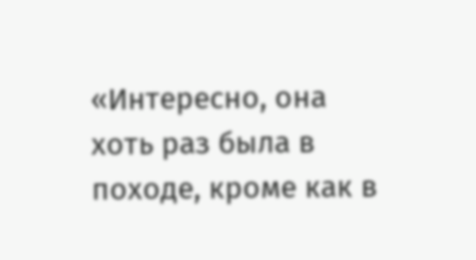«Интересно, она хоть раз была в походе, кроме как в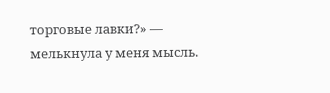торговые лавки?» — мелькнула у меня мысль.